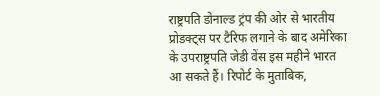राष्ट्रपति डोनाल्ड ट्रंप की ओर से भारतीय प्रोडक्ट्स पर टैरिफ लगाने के बाद अमेरिका के उपराष्ट्रपति जेडी वेंस इस महीने भारत आ सकते हैं। रिपोर्ट के मुताबिक,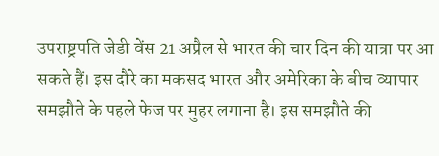उपराष्ट्रपति जेडी वेंस 21 अप्रैल से भारत की चार दिन की यात्रा पर आ सकते हैं। इस दौरे का मकसद भारत और अमेरिका के बीच व्यापार समझौते के पहले फेज पर मुहर लगाना है। इस समझौते की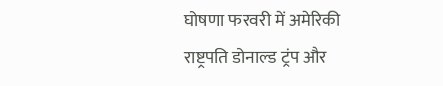घोषणा फरवरी में अमेरिकी राष्ट्रपति डोनाल्ड ट्रंप और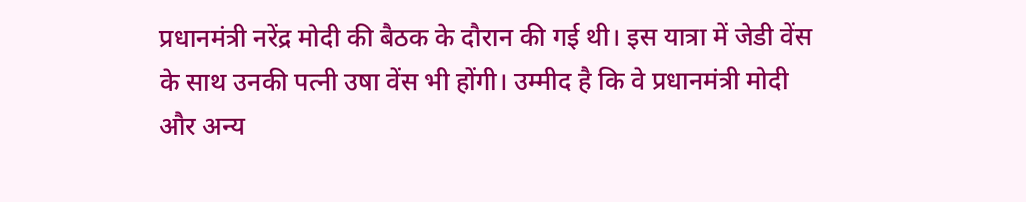प्रधानमंत्री नरेंद्र मोदी की बैठक के दौरान की गई थी। इस यात्रा में जेडी वेंस के साथ उनकी पत्नी उषा वेंस भी होंगी। उम्मीद है कि वे प्रधानमंत्री मोदी और अन्य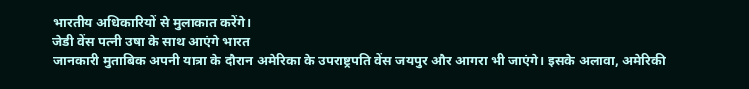भारतीय अधिकारियों से मुलाकात करेंगे।
जेडी वेंस पत्नी उषा के साथ आएंगे भारत
जानकारी मुताबिक अपनी यात्रा के दौरान अमेरिका के उपराष्ट्रपति वेंस जयपुर और आगरा भी जाएंगे। इसके अलावा, अमेरिकी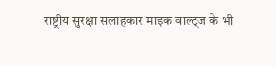राष्ट्रीय सुरक्षा सलाहकार माइक वाल्ट्ज के भी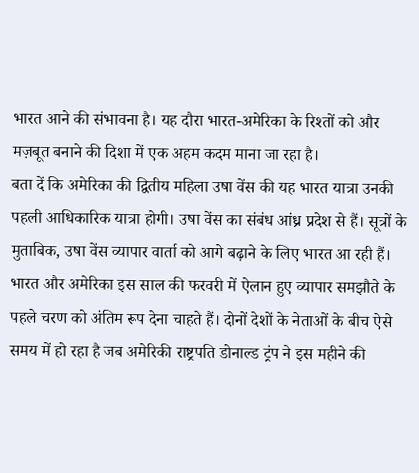भारत आने की संभावना है। यह दौरा भारत-अमेरिका के रिश्तों को और मज़बूत बनाने की दिशा में एक अहम कदम माना जा रहा है।
बता दें कि अमेरिका की द्वितीय महिला उषा वेंस की यह भारत यात्रा उनकी पहली आधिकारिक यात्रा होगी। उषा वेंस का संबंध आंध्र प्रदेश से हैं। सूत्रों के मुताबिक, उषा वेंस व्यापार वार्ता को आगे बढ़ाने के लिए भारत आ रही हैं। भारत और अमेरिका इस साल की फरवरी में ऐलान हुए व्यापार समझौते के पहले चरण को अंतिम रूप देना चाहते हैं। दोनों देशों के नेताओं के बीच ऐसे समय में हो रहा है जब अमेरिकी राष्ट्रपति डोनाल्ड ट्रंप ने इस महीने की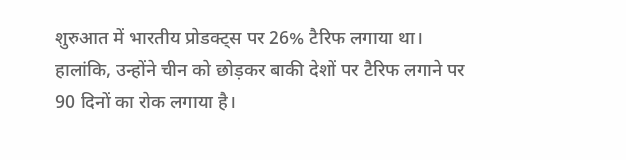शुरुआत में भारतीय प्रोडक्ट्स पर 26% टैरिफ लगाया था। हालांकि, उन्होंने चीन को छोड़कर बाकी देशों पर टैरिफ लगाने पर 90 दिनों का रोक लगाया है।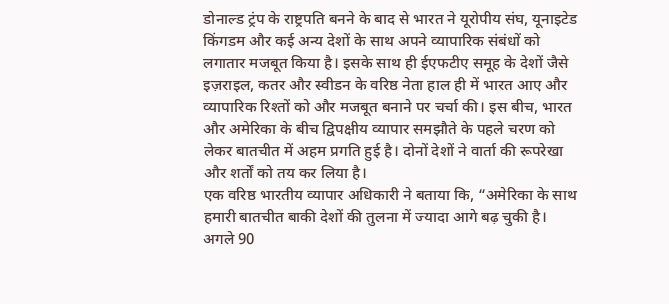डोनाल्ड ट्रंप के राष्ट्रपति बनने के बाद से भारत ने यूरोपीय संघ, यूनाइटेड किंगडम और कई अन्य देशों के साथ अपने व्यापारिक संबंधों को लगातार मजबूत किया है। इसके साथ ही ईएफटीए समूह के देशों जैसे इज़राइल, कतर और स्वीडन के वरिष्ठ नेता हाल ही में भारत आए और व्यापारिक रिश्तों को और मजबूत बनाने पर चर्चा की। इस बीच, भारत और अमेरिका के बीच द्विपक्षीय व्यापार समझौते के पहले चरण को लेकर बातचीत में अहम प्रगति हुई है। दोनों देशों ने वार्ता की रूपरेखा और शर्तों को तय कर लिया है।
एक वरिष्ठ भारतीय व्यापार अधिकारी ने बताया कि, “अमेरिका के साथ हमारी बातचीत बाकी देशों की तुलना में ज्यादा आगे बढ़ चुकी है। अगले 90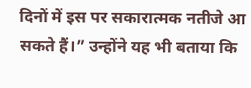दिनों में इस पर सकारात्मक नतीजे आ सकते हैं।” उन्होंने यह भी बताया कि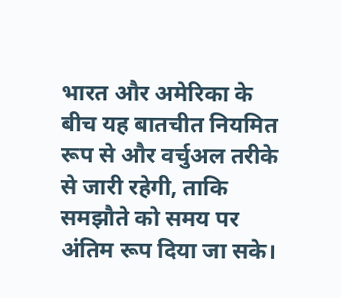भारत और अमेरिका के बीच यह बातचीत नियमित रूप से और वर्चुअल तरीके से जारी रहेगी, ताकि समझौते को समय पर अंतिम रूप दिया जा सके।